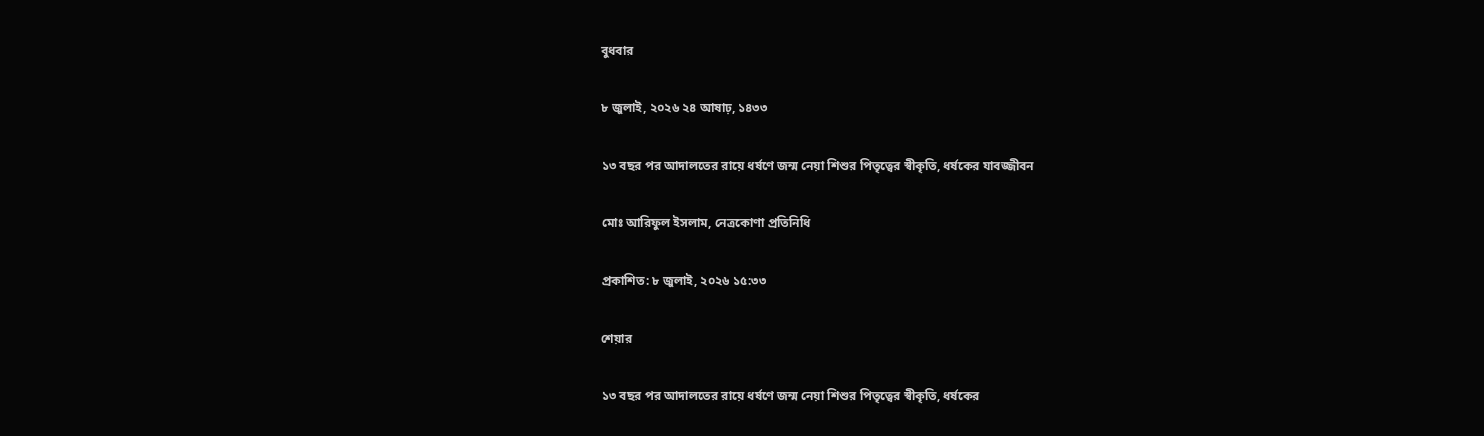বুধবার

৮ জুলাই, ২০২৬ ২৪ আষাঢ়, ১৪৩৩

১৩ বছর পর আদালতের রায়ে ধর্ষণে জন্ম নেয়া শিশুর পিতৃত্বের স্বীকৃতি, ধর্ষকের যাবজ্জীবন

মোঃ আরিফুল ইসলাম, নেত্রকোণা প্রতিনিধি

প্রকাশিত: ৮ জুলাই, ২০২৬ ১৫:৩৩

শেয়ার

১৩ বছর পর আদালতের রায়ে ধর্ষণে জন্ম নেয়া শিশুর পিতৃত্বের স্বীকৃতি, ধর্ষকের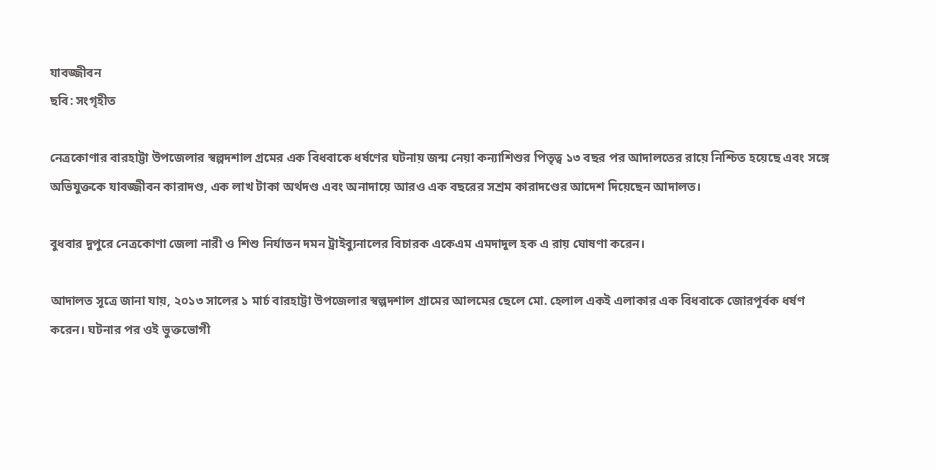যাবজ্জীবন
ছবি: সংগৃহীত

নেত্রকোণার বারহাট্টা উপজেলার স্বল্পদশাল গ্রমের এক বিধবাকে ধর্ষণের ঘটনায় জন্ম নেয়া কন্যাশিশুর পিতৃত্ব ১৩ বছর পর আদালতের রায়ে নিশ্চিত হয়েছে এবং সঙ্গে অভিযুক্তকে যাবজ্জীবন কারাদণ্ড, এক লাখ টাকা অর্থদণ্ড এবং অনাদায়ে আরও এক বছরের সশ্রম কারাদণ্ডের আদেশ দিয়েছেন আদালত।

বুধবার দুপুরে নেত্রকোণা জেলা নারী ও শিশু নির্যাতন দমন ট্রাইব্যুনালের বিচারক একেএম এমদাদুল হক এ রায় ঘোষণা করেন।

আদালত সূত্রে জানা যায়, ২০১৩ সালের ১ মার্চ বারহাট্টা উপজেলার স্বল্পদশাল গ্রামের আলমের ছেলে মো. হেলাল একই এলাকার এক বিধবাকে জোরপূর্বক ধর্ষণ করেন। ঘটনার পর ওই ভুক্তভোগী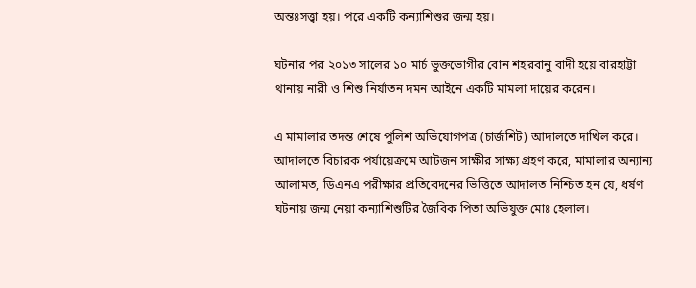অন্তঃসত্ত্বা হয়। পরে একটি কন্যাশিশুর জন্ম হয়।

ঘটনার পর ২০১৩ সালের ১০ মার্চ ভুক্তভোগীর বোন শহরবানু বাদী হয়ে বারহাট্টা থানায় নারী ও শিশু নির্যাতন দমন আইনে একটি মামলা দায়ের করেন।

এ মামালার তদন্ত শেষে পুলিশ অভিযোগপত্র (চার্জশিট) আদালতে দাখিল করে। আদালতে বিচারক পর্যায়েক্রমে আটজন সাক্ষীর সাক্ষ্য গ্রহণ করে, মামালার অন্যান্য আলামত, ডিএনএ পরীক্ষার প্রতিবেদনের ভিত্তিতে আদালত নিশ্চিত হন যে, ধর্ষণ ঘটনায় জন্ম নেয়া কন্যাশিশুটির জৈবিক পিতা অভিযুক্ত মোঃ হেলাল।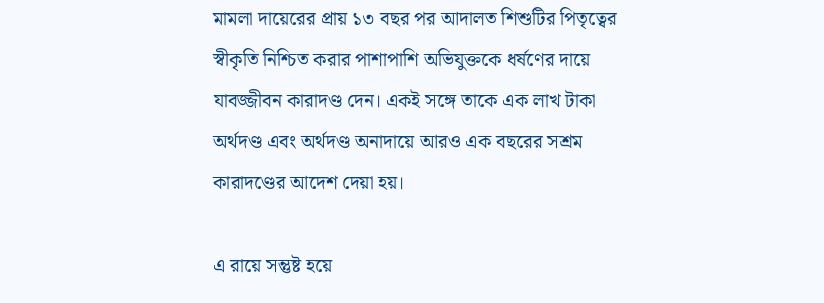মামলা দায়েরের প্রায় ১৩ বছর পর আদালত শিশুটির পিতৃত্বের স্বীকৃতি নিশ্চিত করার পাশাপাশি অভিযুক্তকে ধর্ষণের দায়ে যাবজ্জীবন কারাদণ্ড দেন। একই সঙ্গে তাকে এক লাখ টাকা অর্থদণ্ড এবং অর্থদণ্ড অনাদায়ে আরও এক বছরের সশ্রম কারাদণ্ডের আদেশ দেয়া হয়।

এ রায়ে সন্তুষ্ট হয়ে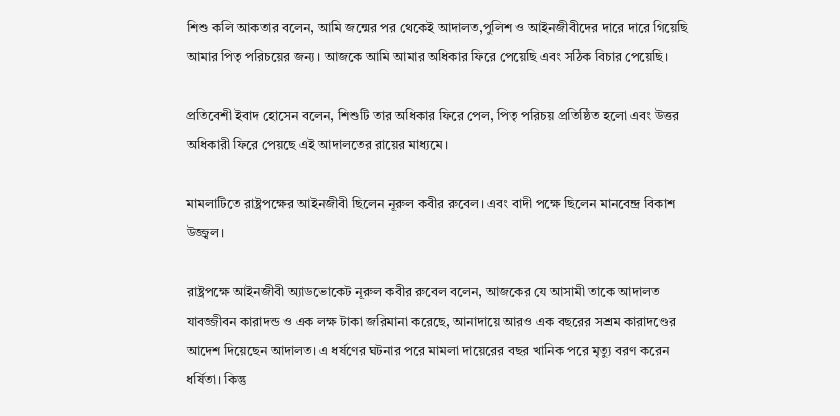শিশু কলি আকতার বলেন, আমি জন্মের পর থেকেই আদালত,পুলিশ ও আইনজীবীদের দারে দারে গিয়েছি আমার পিতৃ পরিচয়ের জন্য। আজকে আমি আমার অধিকার ফিরে পেয়েছি এবং সঠিক বিচার পেয়েছি।

প্রতিবেশী ইবাদ হোসেন বলেন, শিশুটি তার অধিকার ফিরে পেল, পিতৃ পরিচয় প্রতিষ্ঠিত হলো এবং উত্তর অধিকারী ফিরে পেয়ছে এই আদালতের রায়ের মাধ্যমে।

মামলাটিতে রাষ্ট্রপক্ষের আইনজীবী ছিলেন নূরুল কবীর রুবেল। এবং বাদী পক্ষে ছিলেন মানবেন্দ্র বিকাশ উজ্জ্বল।

রাষ্ট্রপক্ষে আইনজীবী অ্যাডভোকেট নূরুল কবীর রুবেল বলেন, আজকের যে আসামী তাকে আদালত যাবজ্জীবন কারাদন্ড ও এক লক্ষ টাকা জরিমানা করেছে, আনাদায়ে আরও এক বছরের সশ্রম কারাদণ্ডের আদেশ দিয়েছেন আদালত। এ ধর্ষণের ঘটনার পরে মামলা দায়েরের বছর খানিক পরে মৃত্যু বরণ করেন ধর্ষিতা। কিন্তু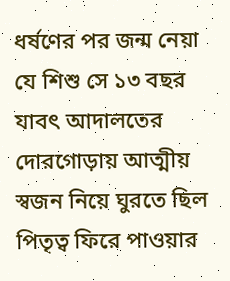ধর্ষণের পর জন্ম নেয়া যে শিশু সে ১৩ বছর যাবৎ আদালতের দোরগোড়ায় আত্মীয় স্বজন নিয়ে ঘুরতে ছিল পিতৃত্ব ফিরে পাওয়ার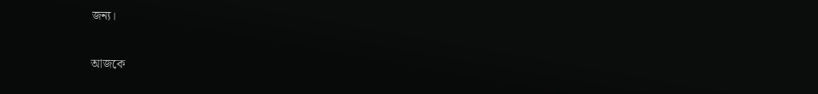জন্য।

আজকে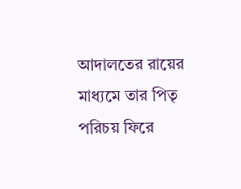আদালতের রায়ের মাধ্যমে তার পিতৃ পরিচয় ফিরে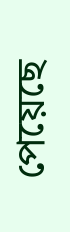পেয়েছে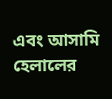এবং আসামি হেলালের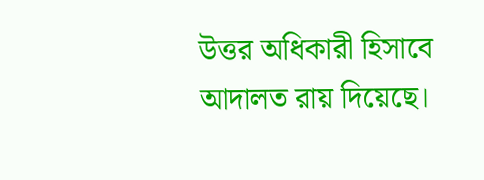উত্তর অধিকারী হিসাবে আদালত রায় দিয়েছে।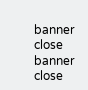banner close
banner close